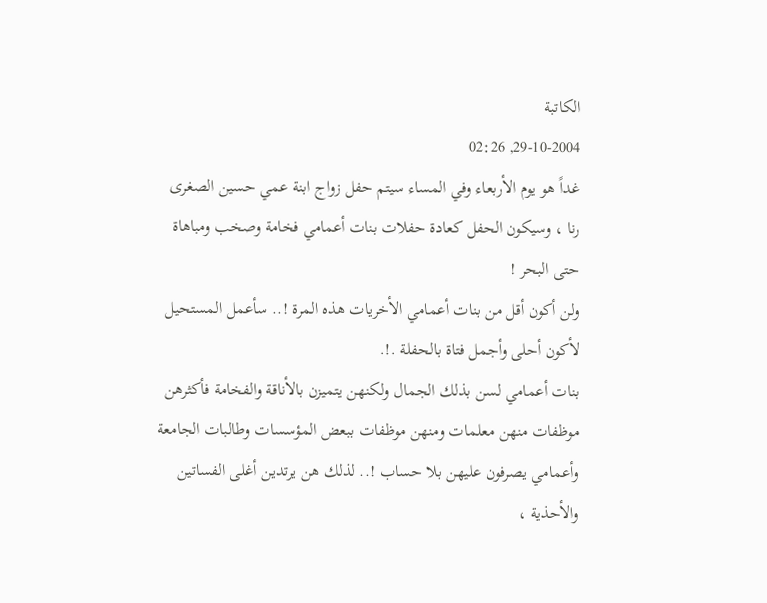الكاتبة
29-10-2004, 02:26
غداً هو يوم الأربعاء وفي المساء سيتم حفل زواج ابنة عمي حسين الصغرى رنا ، وسيكون الحفل كعادة حفلات بنات أعمامي فخامة وصخب ومباهاة حتى البحر !
ولن أكون أقل من بنات أعمامي الأخريات هذه المرة !.. سأعمل المستحيل لأكون أحلى وأجمل فتاة بالحفلة .!.
بنات أعمامي لسن بذلك الجمال ولكنهن يتميزن بالأناقة والفخامة فأكثرهن موظفات منهن معلمات ومنهن موظفات ببعض المؤسسات وطالبات الجامعة وأعمامي يصرفون عليهن بلا حساب !.. لذلك هن يرتدين أغلى الفساتين والأحذية ،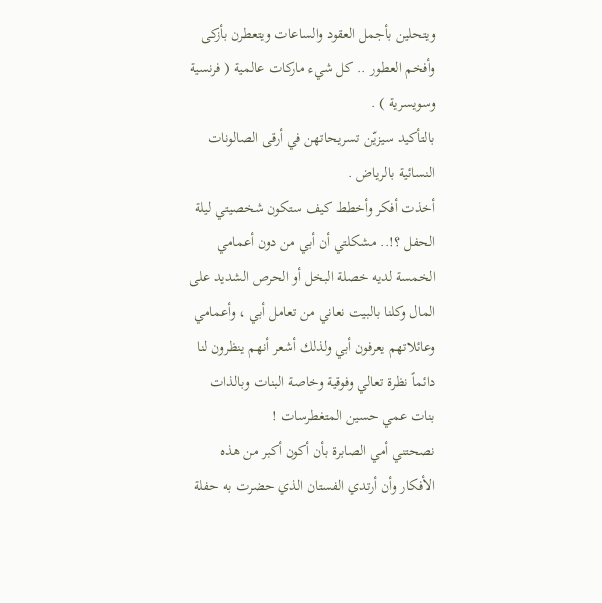ويتحلين بأجمل العقود والساعات ويتعطرن بأزكى وأفخم العطور .. كل شيء ماركات عالمية ( فرنسية وسويسرية ) .
بالتأكيد سيزيّن تسريحاتهن في أرقى الصالونات النسائية بالرياض .
أخذت أفكر وأخطط كيف ستكون شخصيتي ليلة الحفل ؟!.. مشكلتي أن أبي من دون أعمامي الخمسة لديه خصلة البخل أو الحرص الشديد على المال وكلنا بالبيت نعاني من تعامل أبي ، وأعمامي وعائلاتهم يعرفون أبي ولذلك أشعر أنهم ينظرون لنا دائماً نظرة تعالي وفوقية وخاصة البنات وبالذات بنات عمي حسين المتغطرسات !
نصحتني أمي الصابرة بأن أكون أكبر من هذه الأفكار وأن أرتدي الفستان الذي حضرت به حفلة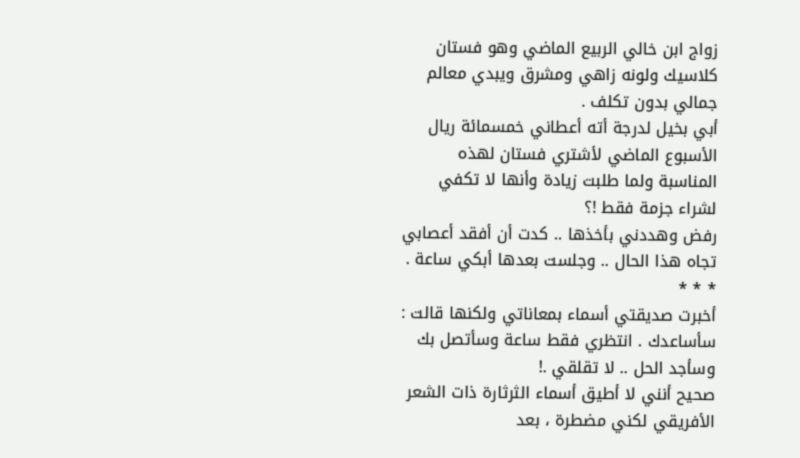زواج ابن خالي الربيع الماضي وهو فستان كلاسيك ولونه زاهي ومشرق ويبدي معالم جمالي بدون تكلف .
أبي بخيل لدرجة أته أعطاني خمسمائة ريال الأسبوع الماضي لأشتري فستان لهذه المناسبة ولما طلبت زيادة وأنها لا تكفي لشراء جزمة فقط !؟
رفض وهددني بأخذها .. كدت أن أفقد أعصابي تجاه هذا الحال .. وجلست بعدها أبكي ساعة .
* * *
أخبرت صديقتي أسماء بمعاناتي ولكنها قالت : سأساعدك . انتظري فقط ساعة وسأتصل بك وسأجد الحل .. لا تقلقي .!
صحيح أنني لا أطيق أسماء الثرثارة ذات الشعر الأفريقي لكني مضطرة ، بعد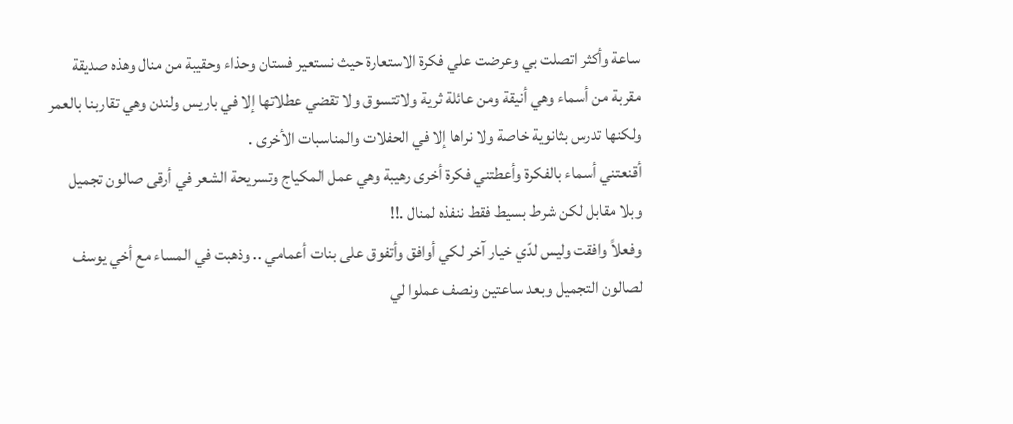ساعة وأكثر اتصلت بي وعرضت علي فكرة الاستعارة حيث نستعير فستان وحذاء وحقيبة من منال وهذه صديقة مقربة من أسماء وهي أنيقة ومن عائلة ثرية ولاتتسوق ولا تقضي عطلاتها إلا في باريس ولندن وهي تقاربنا بالعمر ولكنها تدرس بثانوية خاصة ولا نراها إلا في الحفلات والمناسبات الأخرى .
أقنعتني أسماء بالفكرة وأعطتني فكرة أخرى رهيبة وهي عمل المكياج وتسريحة الشعر في أرقى صالون تجميل وبلا مقابل لكن شرط بسيط فقط ننفذه لمنال .!!
وفعلاً وافقت وليس لدّي خيار آخر لكي أوافق وأتفوق على بنات أعمامي .. وذهبت في المساء مع أخي يوسف لصالون التجميل وبعد ساعتين ونصف عملوا لي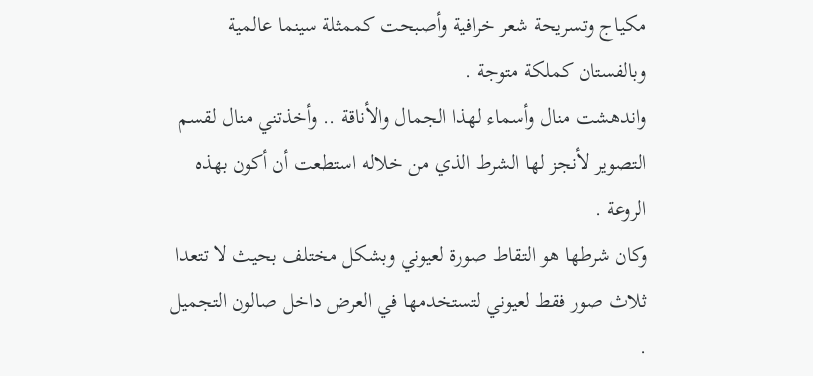مكياج وتسريحة شعر خرافية وأصبحت كممثلة سينما عالمية وبالفستان كملكة متوجة .
واندهشت منال وأسماء لهذا الجمال والأناقة .. وأخذتني منال لقسم التصوير لأنجز لها الشرط الذي من خلاله استطعت أن أكون بهذه الروعة .
وكان شرطها هو التقاط صورة لعيوني وبشكل مختلف بحيث لا تتعدا ثلاث صور فقط لعيوني لتستخدمها في العرض داخل صالون التجميل .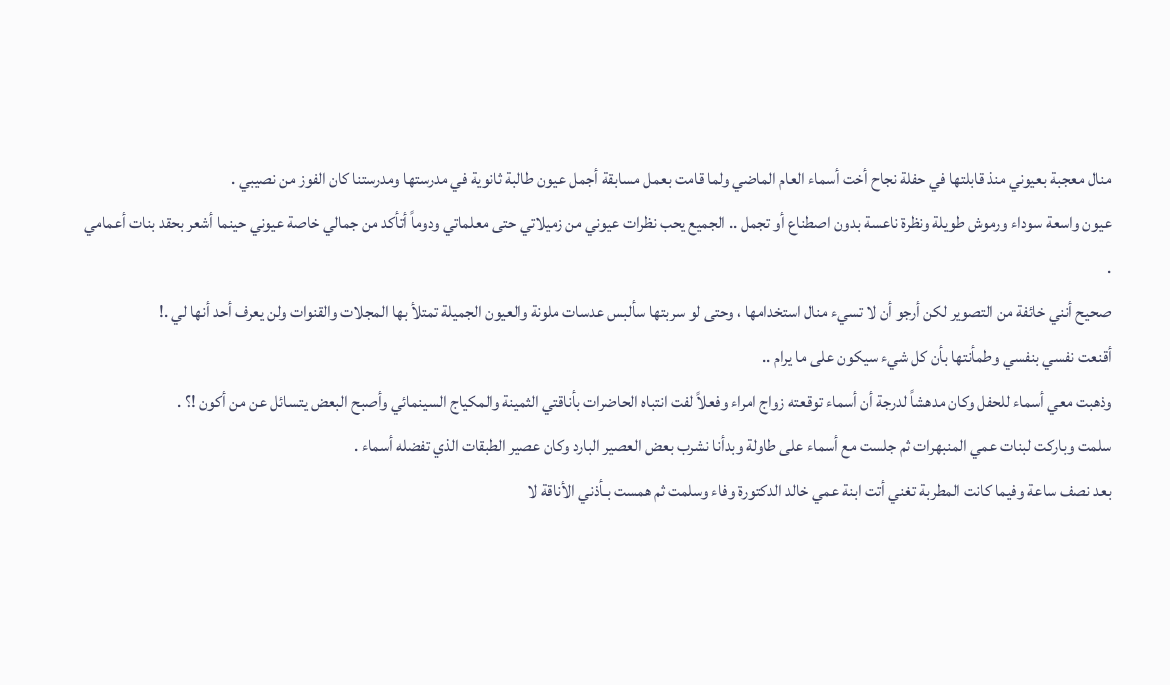منال معجبة بعيوني منذ قابلتها في حفلة نجاح أخت أسماء العام الماضي ولما قامت بعمل مسابقة أجمل عيون طالبة ثانوية في مدرستها ومدرستنا كان الفوز من نصيبي .
عيون واسعة سوداء ورموش طويلة ونظرة ناعسة بدون اصطناع أو تجمل .. الجميع يحب نظرات عيوني من زميلاتي حتى معلماتي ودوماً أتأكد من جمالي خاصة عيوني حينما أشعر بحقد بنات أعمامي .
صحيح أنني خائفة من التصوير لكن أرجو أن لا تسيء منال استخدامها ، وحتى لو سربتها سألبس عدسات ملونة والعيون الجميلة تمتلأ بها المجلات والقنوات ولن يعرف أحد أنها لي .!
أقنعت نفسي بنفسي وطمأنتها بأن كل شيء سيكون على ما يرام ..
وذهبت معي أسماء للحفل وكان مدهشاً لدرجة أن أسماء توقعته زواج امراء وفعلاً لفت انتباه الحاضرات بأناقتي الثمينة والمكياج السينمائي وأصبح البعض يتسائل عن من أكون !؟ .
سلمت وباركت لبنات عمي المنبهرات ثم جلست مع أسماء على طاولة وبدأنا نشرب بعض العصير البارد وكان عصير الطبقات الذي تفضله أسماء .
بعد نصف ساعة وفيما كانت المطربة تغني أتت ابنة عمي خالد الدكتورة وفاء وسلمت ثم همست بـأذني الأناقة لا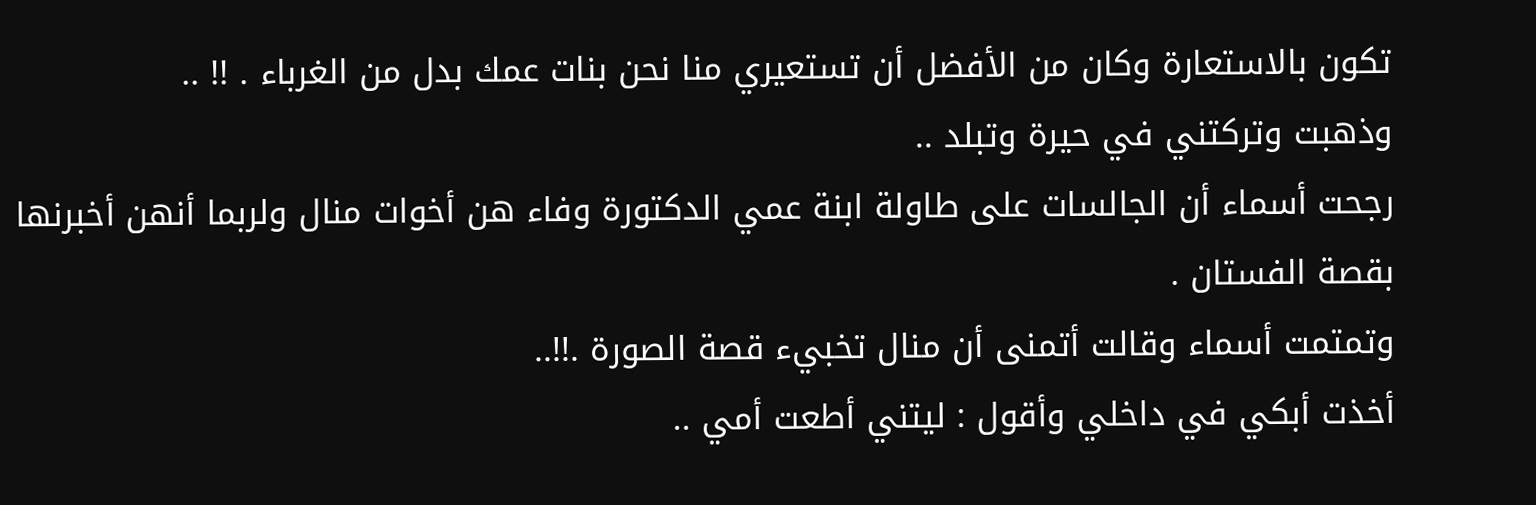تكون بالاستعارة وكان من الأفضل أن تستعيري منا نحن بنات عمك بدل من الغرباء . !! ..
وذهبت وتركتني في حيرة وتبلد ..
رجحت أسماء أن الجالسات على طاولة ابنة عمي الدكتورة وفاء هن أخوات منال ولربما أنهن أخبرنها بقصة الفستان .
وتمتمت أسماء وقالت أتمنى أن منال تخبيء قصة الصورة .!!..
أخذت أبكي في داخلي وأقول : ليتني أطعت أمي ..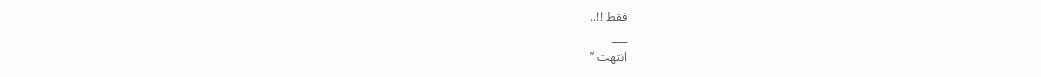فقط !!..
___
انتهت ’’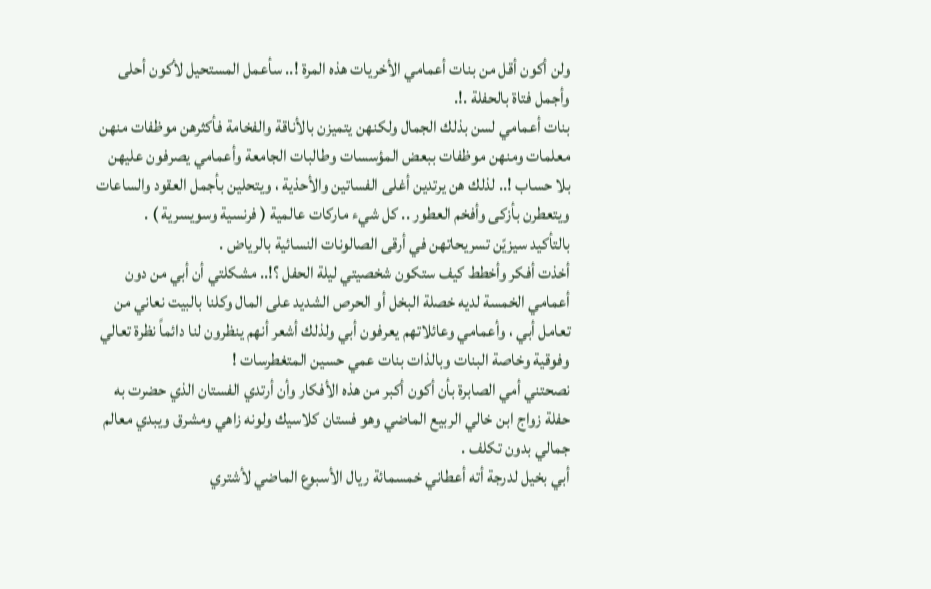ولن أكون أقل من بنات أعمامي الأخريات هذه المرة !.. سأعمل المستحيل لأكون أحلى وأجمل فتاة بالحفلة .!.
بنات أعمامي لسن بذلك الجمال ولكنهن يتميزن بالأناقة والفخامة فأكثرهن موظفات منهن معلمات ومنهن موظفات ببعض المؤسسات وطالبات الجامعة وأعمامي يصرفون عليهن بلا حساب !.. لذلك هن يرتدين أغلى الفساتين والأحذية ، ويتحلين بأجمل العقود والساعات ويتعطرن بأزكى وأفخم العطور .. كل شيء ماركات عالمية ( فرنسية وسويسرية ) .
بالتأكيد سيزيّن تسريحاتهن في أرقى الصالونات النسائية بالرياض .
أخذت أفكر وأخطط كيف ستكون شخصيتي ليلة الحفل ؟!.. مشكلتي أن أبي من دون أعمامي الخمسة لديه خصلة البخل أو الحرص الشديد على المال وكلنا بالبيت نعاني من تعامل أبي ، وأعمامي وعائلاتهم يعرفون أبي ولذلك أشعر أنهم ينظرون لنا دائماً نظرة تعالي وفوقية وخاصة البنات وبالذات بنات عمي حسين المتغطرسات !
نصحتني أمي الصابرة بأن أكون أكبر من هذه الأفكار وأن أرتدي الفستان الذي حضرت به حفلة زواج ابن خالي الربيع الماضي وهو فستان كلاسيك ولونه زاهي ومشرق ويبدي معالم جمالي بدون تكلف .
أبي بخيل لدرجة أته أعطاني خمسمائة ريال الأسبوع الماضي لأشتري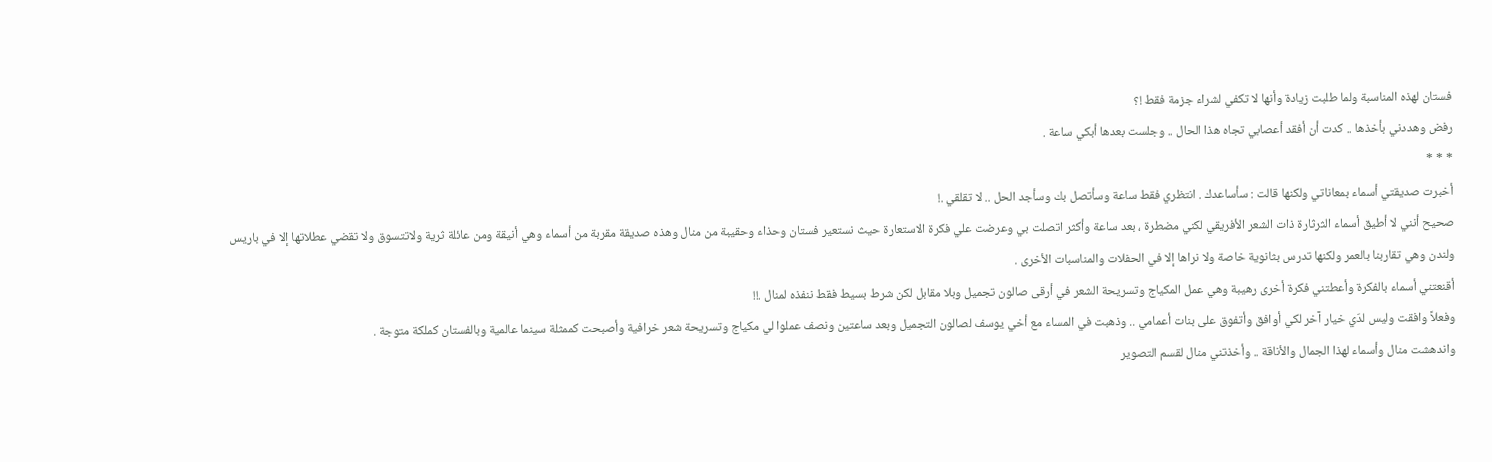فستان لهذه المناسبة ولما طلبت زيادة وأنها لا تكفي لشراء جزمة فقط !؟
رفض وهددني بأخذها .. كدت أن أفقد أعصابي تجاه هذا الحال .. وجلست بعدها أبكي ساعة .
* * *
أخبرت صديقتي أسماء بمعاناتي ولكنها قالت : سأساعدك . انتظري فقط ساعة وسأتصل بك وسأجد الحل .. لا تقلقي .!
صحيح أنني لا أطيق أسماء الثرثارة ذات الشعر الأفريقي لكني مضطرة ، بعد ساعة وأكثر اتصلت بي وعرضت علي فكرة الاستعارة حيث نستعير فستان وحذاء وحقيبة من منال وهذه صديقة مقربة من أسماء وهي أنيقة ومن عائلة ثرية ولاتتسوق ولا تقضي عطلاتها إلا في باريس ولندن وهي تقاربنا بالعمر ولكنها تدرس بثانوية خاصة ولا نراها إلا في الحفلات والمناسبات الأخرى .
أقنعتني أسماء بالفكرة وأعطتني فكرة أخرى رهيبة وهي عمل المكياج وتسريحة الشعر في أرقى صالون تجميل وبلا مقابل لكن شرط بسيط فقط ننفذه لمنال .!!
وفعلاً وافقت وليس لدّي خيار آخر لكي أوافق وأتفوق على بنات أعمامي .. وذهبت في المساء مع أخي يوسف لصالون التجميل وبعد ساعتين ونصف عملوا لي مكياج وتسريحة شعر خرافية وأصبحت كممثلة سينما عالمية وبالفستان كملكة متوجة .
واندهشت منال وأسماء لهذا الجمال والأناقة .. وأخذتني منال لقسم التصوير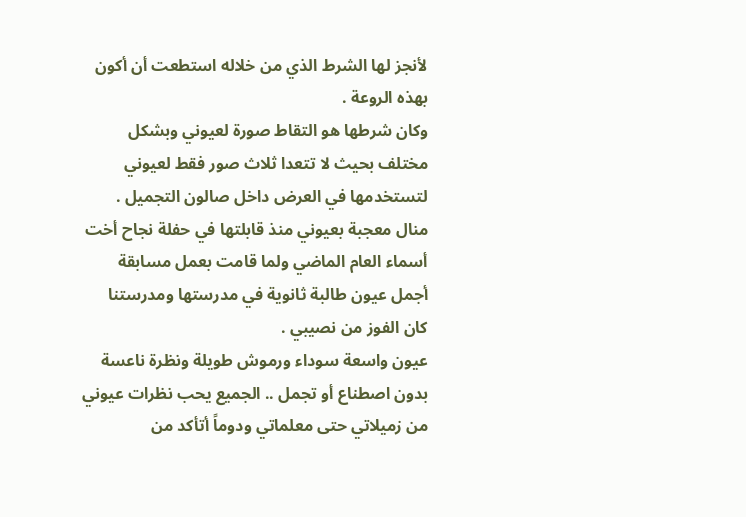لأنجز لها الشرط الذي من خلاله استطعت أن أكون بهذه الروعة .
وكان شرطها هو التقاط صورة لعيوني وبشكل مختلف بحيث لا تتعدا ثلاث صور فقط لعيوني لتستخدمها في العرض داخل صالون التجميل .
منال معجبة بعيوني منذ قابلتها في حفلة نجاح أخت أسماء العام الماضي ولما قامت بعمل مسابقة أجمل عيون طالبة ثانوية في مدرستها ومدرستنا كان الفوز من نصيبي .
عيون واسعة سوداء ورموش طويلة ونظرة ناعسة بدون اصطناع أو تجمل .. الجميع يحب نظرات عيوني من زميلاتي حتى معلماتي ودوماً أتأكد من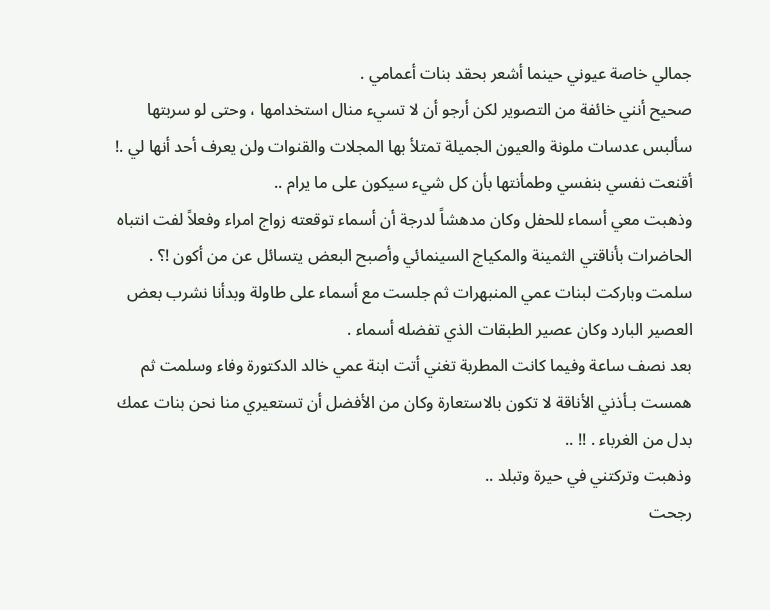جمالي خاصة عيوني حينما أشعر بحقد بنات أعمامي .
صحيح أنني خائفة من التصوير لكن أرجو أن لا تسيء منال استخدامها ، وحتى لو سربتها سألبس عدسات ملونة والعيون الجميلة تمتلأ بها المجلات والقنوات ولن يعرف أحد أنها لي .!
أقنعت نفسي بنفسي وطمأنتها بأن كل شيء سيكون على ما يرام ..
وذهبت معي أسماء للحفل وكان مدهشاً لدرجة أن أسماء توقعته زواج امراء وفعلاً لفت انتباه الحاضرات بأناقتي الثمينة والمكياج السينمائي وأصبح البعض يتسائل عن من أكون !؟ .
سلمت وباركت لبنات عمي المنبهرات ثم جلست مع أسماء على طاولة وبدأنا نشرب بعض العصير البارد وكان عصير الطبقات الذي تفضله أسماء .
بعد نصف ساعة وفيما كانت المطربة تغني أتت ابنة عمي خالد الدكتورة وفاء وسلمت ثم همست بـأذني الأناقة لا تكون بالاستعارة وكان من الأفضل أن تستعيري منا نحن بنات عمك بدل من الغرباء . !! ..
وذهبت وتركتني في حيرة وتبلد ..
رجحت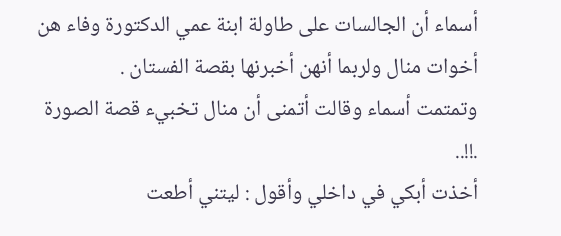أسماء أن الجالسات على طاولة ابنة عمي الدكتورة وفاء هن أخوات منال ولربما أنهن أخبرنها بقصة الفستان .
وتمتمت أسماء وقالت أتمنى أن منال تخبيء قصة الصورة .!!..
أخذت أبكي في داخلي وأقول : ليتني أطعت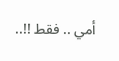أمي .. فقط !!..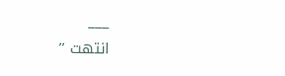___
انتهت ’’